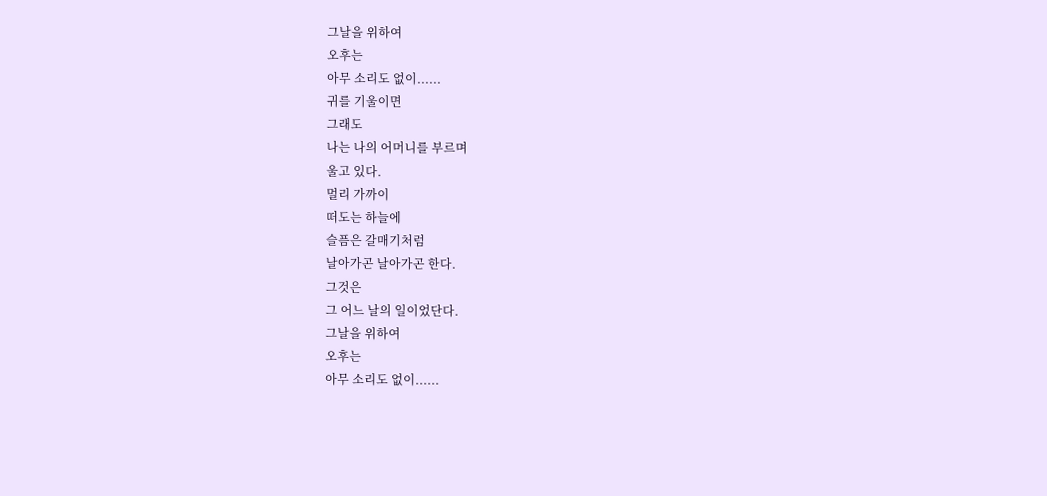그날을 위하여
오후는
아무 소리도 없이......
귀를 기울이면
그래도
나는 나의 어머니를 부르며
울고 있다.
멀리 가까이
떠도는 하늘에
슬픔은 갈매기처럼
날아가곤 날아가곤 한다.
그것은
그 어느 날의 일이었단다.
그날을 위하여
오후는
아무 소리도 없이......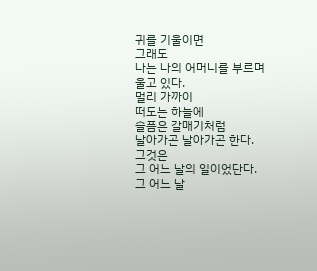귀를 기울이면
그래도
나는 나의 어머니를 부르며
울고 있다.
멀리 가까이
떠도는 하늘에
슬픔은 갈매기처럼
날아가곤 날아가곤 한다.
그것은
그 어느 날의 일이었단다.
그 어느 날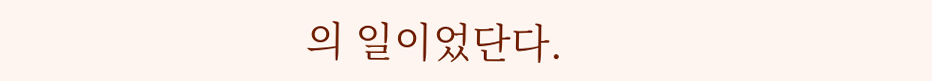의 일이었단다.